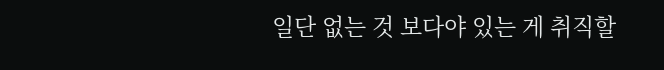일단 없는 것 보다야 있는 게 취직할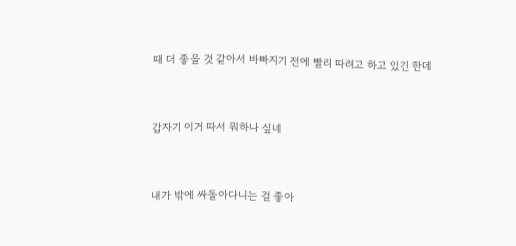때 더 좋을 것 같아서 바빠지기 전에 빨리 따려고 하고 있긴 한데


갑자기 이거 따서 뭐하나 싶네


내가 밖에 싸돌아다니는 걸 좋아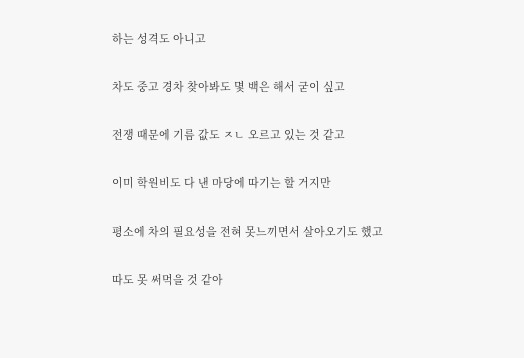하는 성격도 아니고


차도 중고 경차 찾아봐도 몇 백은 해서 굳이 싶고


전쟁 때문에 기름 값도 ㅈㄴ 오르고 있는 것 같고


이미 학원비도 다 낸 마당에 따기는 할 거지만


평소에 차의 필요성을 전혀 못느끼면서 살아오기도 했고


따도 못 써먹을 것 같아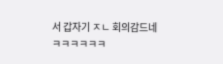서 갑자기 ㅈㄴ 회의감드네ㅋㅋㅋㅋㅋㅋ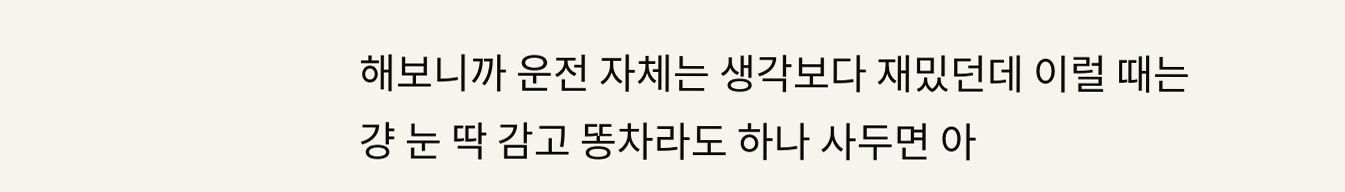해보니까 운전 자체는 생각보다 재밌던데 이럴 때는 걍 눈 딱 감고 똥차라도 하나 사두면 아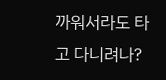까워서라도 타고 다니려나?